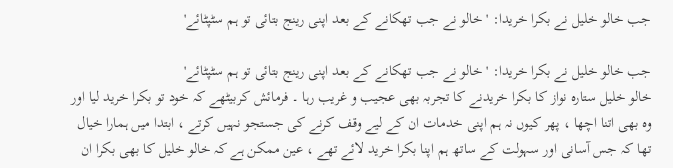جب خالو خلیل نے بکرا خریدا: 'خالو نے جب تھکانے کے بعد اپنی رینج بتائی تو ہم سٹپٹائے'

جب خالو خلیل نے بکرا خریدا: 'خالو نے جب تھکانے کے بعد اپنی رینج بتائی تو ہم سٹپٹائے'
خالو خلیل ستارہ نواز کا بکرا خریدنے کا تجربہ بھی عجیب و غریب رہا ۔ فرمائش کربیٹھے کہ خود تو بکرا خرید لیا اور وہ بھی اتنا اچھا ، پھر کیوں نہ ہم اپنی خدمات ان کے لیے وقف کرنے کی جستجو نہیں کرتے ، ابتدا میں ہمارا خیال تھا کہ جس آسانی اور سہولت کے ساتھ ہم اپنا بکرا خرید لائے تھے ، عین ممکن ہے کہ خالو خلیل کا بھی بکرا ان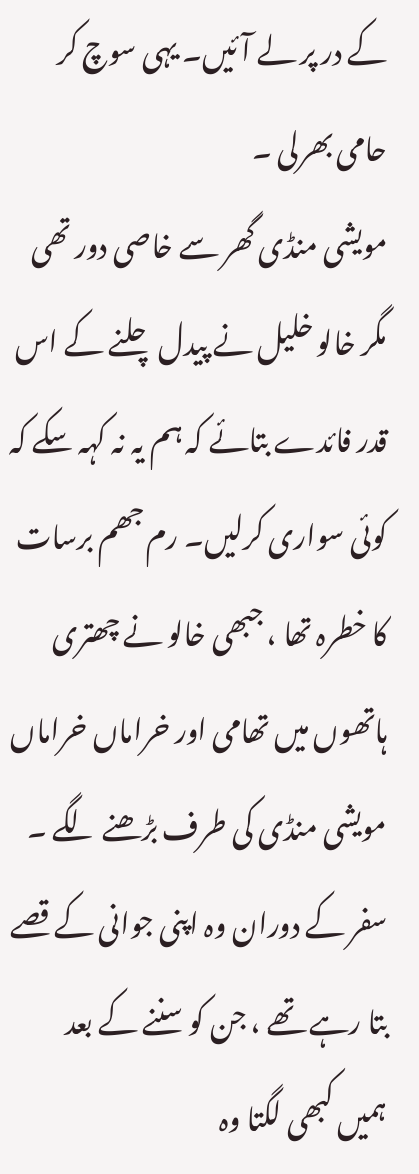کے در پر لے آئیں۔ یہی سوچ کر حامی بھرلی ۔
مویشی منڈی گھر سے خاصی دور تھی مگر خالو خلیل نے پیدل چلنے کے اس قدر فائدے بتائے کہ ہم یہ نہ کہہ سکے کہ کوئی سواری کرلیں۔ رم جھم برسات کا خطرہ تھا ، جبھی خالو نے چھتری ہاتھوں میں تھامی اور خراماں خراماں مویشی منڈی کی طرف بڑھنے لگے ۔ سفر کے دوران وہ اپنی جوانی کے قصے بتا رہے تھے ، جن کو سننے کے بعد ہمیں کبھی لگتا وہ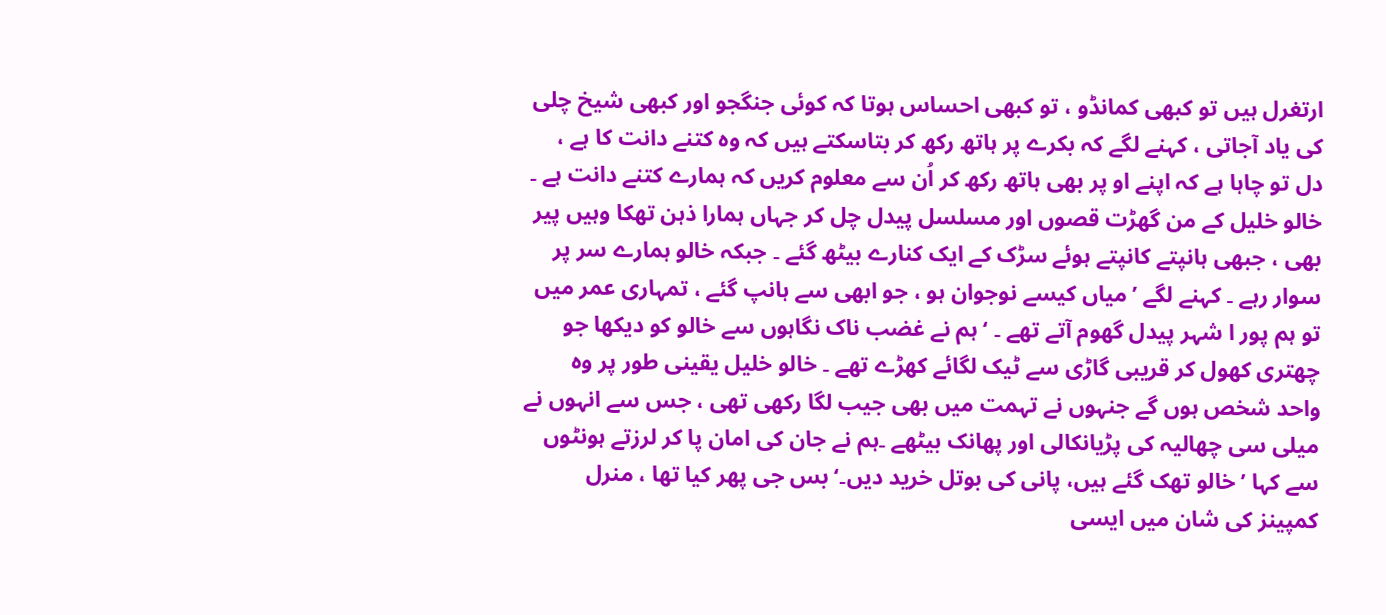ارتغرل ہیں تو کبھی کمانڈو ، تو کبھی احساس ہوتا کہ کوئی جنگجو اور کبھی شیخ چلی کی یاد آجاتی ، کہنے لگے کہ بکرے پر ہاتھ رکھ کر بتاسکتے ہیں کہ وہ کتنے دانت کا ہے ، دل تو چاہا ہے کہ اپنے او پر بھی ہاتھ رکھ کر اُن سے معلوم کریں کہ ہمارے کتنے دانت ہے ۔
خالو خلیل کے من گھڑت قصوں اور مسلسل پیدل چل کر جہاں ہمارا ذہن تھکا وہیں پیر بھی ، جبھی ہانپتے کانپتے ہوئے سڑک کے ایک کنارے بیٹھ گئے ۔ جبکہ خالو ہمارے سر پر سوار رہے ۔ کہنے لگے ’میاں کیسے نوجوان ہو ، جو ابھی سے ہانپ گئے ، تمہاری عمر میں تو ہم پور ا شہر پیدل گھوم آتے تھے ۔ ‘ ہم نے غضب ناک نگاہوں سے خالو کو دیکھا جو چھتری کھول کر قریبی گاڑی سے ٹیک لگائے کھڑے تھے ۔ خالو خلیل یقینی طور پر وہ واحد شخص ہوں گے جنہوں نے تہمت میں بھی جیب لگا رکھی تھی ، جس سے انہوں نے میلی سی چھالیہ کی پڑیانکالی اور پھانک بیٹھے ۔ہم نے جان کی امان پا کر لرزتے ہونٹوں سے کہا ’ خالو تھک گئے ہیں، پانی کی بوتل خرید دیں۔‘ بس جی پھر کیا تھا ، منرل کمپینز کی شان میں ایسی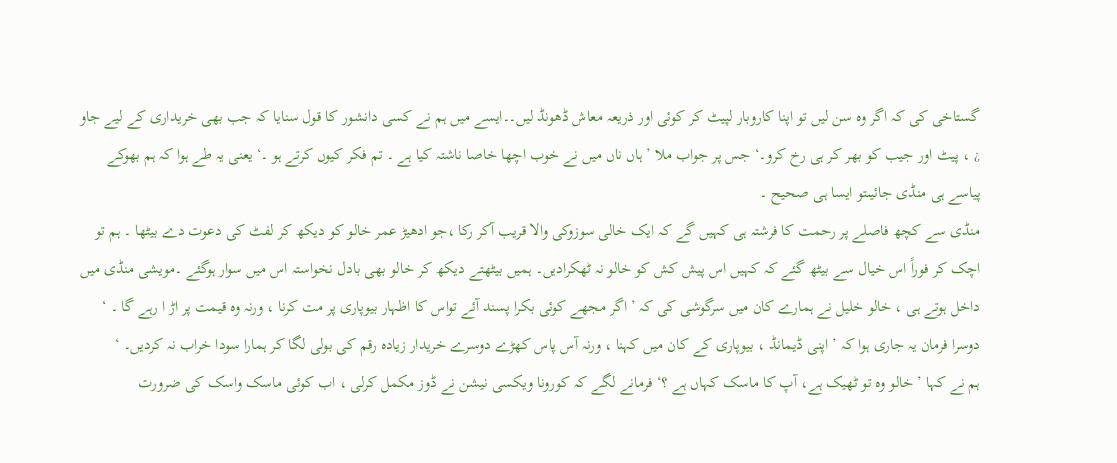گستاخی کی کہ اگر وہ سن لیں تو اپنا کاروبار لپیٹ کر کوئی اور ذریعہ معاش ڈھونڈ لیں۔۔ایسے میں ہم نے کسی دانشور کا قول سنایا کہ جب بھی خریداری کے لیے جاو ¿ ، پیٹ اور جیب کو بھر کر ہی رخ کرو۔‘ جس پر جواب ملا ’ ہاں ناں میں نے خوب اچھا خاصا ناشتہ کیا ہے ۔ تم فکر کیوں کرتے ہو ۔‘ یعنی یہ طے ہوا کہ ہم بھوکے پیاسے ہی منڈی جائیںتو ایسا ہی صحیح ۔
منڈی سے کچھ فاصلے پر رحمت کا فرشتہ ہی کہیں گے کہ ایک خالی سوزوکی والا قریب آکر رکا ،جو ادھیڑ عمر خالو کو دیکھ کر لفٹ کی دعوت دے بیٹھا ۔ ہم تو اچک کر فوراً اس خیال سے بیٹھ گئے کہ کہیں اس پیش کش کو خالو نہ ٹھکرادیں۔ ہمیں بیٹھتے دیکھ کر خالو بھی بادل نخواستہ اس میں سوار ہوگئے ۔مویشی منڈی میں داخل ہوتے ہی ، خالو خلیل نے ہمارے کان میں سرگوشی کی کہ ’ اگر مجھے کوئی بکرا پسند آئے تواس کا اظہار بیوپاری پر مت کرنا ، ورنہ وہ قیمت پر اڑ ا رہے گا ۔ ‘ دوسرا فرمان یہ جاری ہوا کہ ’ اپنی ڈیمانڈ ، بیوپاری کے کان میں کہنا ، ورنہ آس پاس کھڑے دوسرے خریدار زیادہ رقم کی بولی لگا کر ہمارا سودا خراب نہ کردیں۔ ‘
ہم نے کہا ’ خالو وہ تو ٹھیک ہے، آپ کا ماسک کہاں ہے ؟‘ فرمانے لگے کہ کورونا ویکسی نیشن نے ڈوز مکمل کرلی ، اب کوئی ماسک واسک کی ضرورت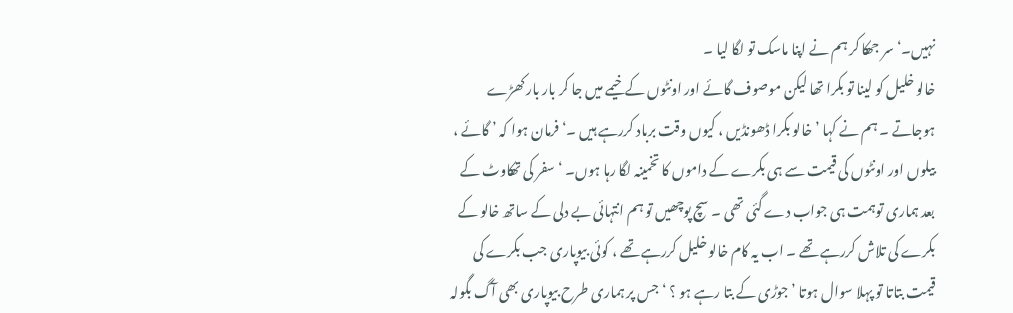نہیں۔‘ سر جھکا کر ہم نے اپنا ماسک تو لگا لیا ۔
خالو خلیل کو لینا تو بکرا تھا لیکن موصوف گائے اور اونٹوں کے خیمے میں جا کر بار بار کھڑے ہوجاتے ۔ ہم نے کہا ’ خالو بکرا ڈھونڈیں ، کیوں وقت برباد کررہے ہیں ۔‘ فرمان ہوا کہ ’ گائے ، بیلوں اور اونٹوں کی قیمت سے ہی بکرے کے داموں کا تخمینہ لگا رہا ہوں۔ ‘ سفر کی تھکاوٹ کے بعد ہماری توہمت ہی جواب دے گئی تھی ۔ سچ پوچھیں تو ہم انتہائی بے دلی کے ساتھ خالو کے بکرے کی تلاش کررہے تھے ۔ اب یہ کام خالو خلیل کررہے تھے ، کوئی بیوپاری جب بکرے کی قیمت بتاتا تو پہلا سوال ہوتا ’ جوڑی کے بتا رہے ہو ؟ ‘ جس پر ہماری طرح بیوپاری بھی آگ بگولہ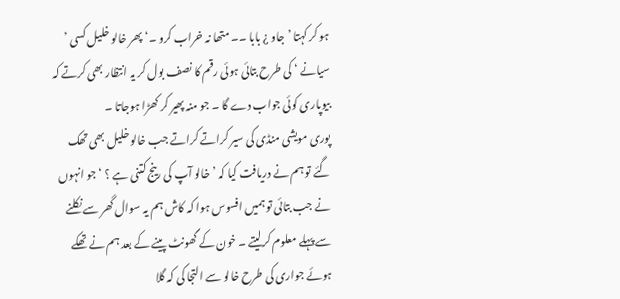ہو کر کہتا ’ جاو ¿ بابا ۔۔ متھا نہ خراب کرو ۔‘ پھر خالو خلیل کسی ’ سیانے ‘ کی طرح بتائی ہوئی رقم کا نصف بول کر یہ انتظار بھی کرتے کہ بیوپاری کوئی جواب دے گا ۔ جو منہ پھیر کر کھڑا ہوجاتا ۔
پوری مویشی منڈی کی سیر کراتے کراتے جب خالو خلیل بھی تھک گئے تو ہم نے دریافت کیا کہ ’ خالو آپ کی رینج کتنی ہے ؟ ‘ جو انہوں نے جب بتائی تو ہمیں افسوس ہوا کہ کاش ہم یہ سوال گھر سے نکلنے سے پہلے معلوم کرلیتے ۔ خون کے گھونٹ پینے کے بعد ہم نے تھکے ہوئے جواری کی طرح خالو سے التجا کی کہ گلا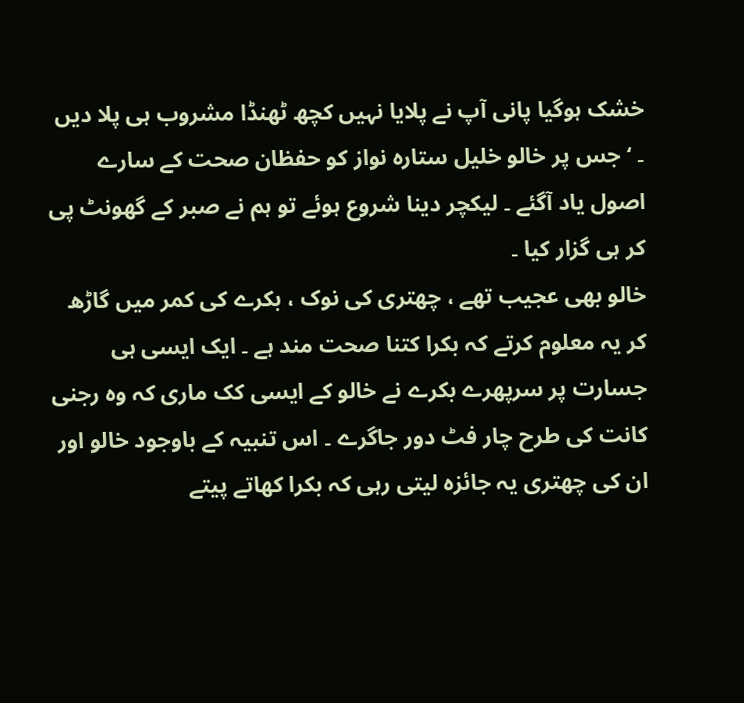خشک ہوگیا پانی آپ نے پلایا نہیں کچھ ٹھنڈا مشروب ہی پلا دیں ۔ ‘ جس پر خالو خلیل ستارہ نواز کو حفظان صحت کے سارے اصول یاد آگئے ۔ لیکچر دینا شروع ہوئے تو ہم نے صبر کے گھونٹ پی کر ہی گزار کیا ۔
خالو بھی عجیب تھے ، چھتری کی نوک ، بکرے کی کمر میں گاڑھ کر یہ معلوم کرتے کہ بکرا کتنا صحت مند ہے ۔ ایک ایسی ہی جسارت پر سرپھرے بکرے نے خالو کے ایسی کک ماری کہ وہ رجنی کانت کی طرح چار فٹ دور جاگرے ۔ اس تنبیہ کے باوجود خالو اور ان کی چھتری یہ جائزہ لیتی رہی کہ بکرا کھاتے پیتے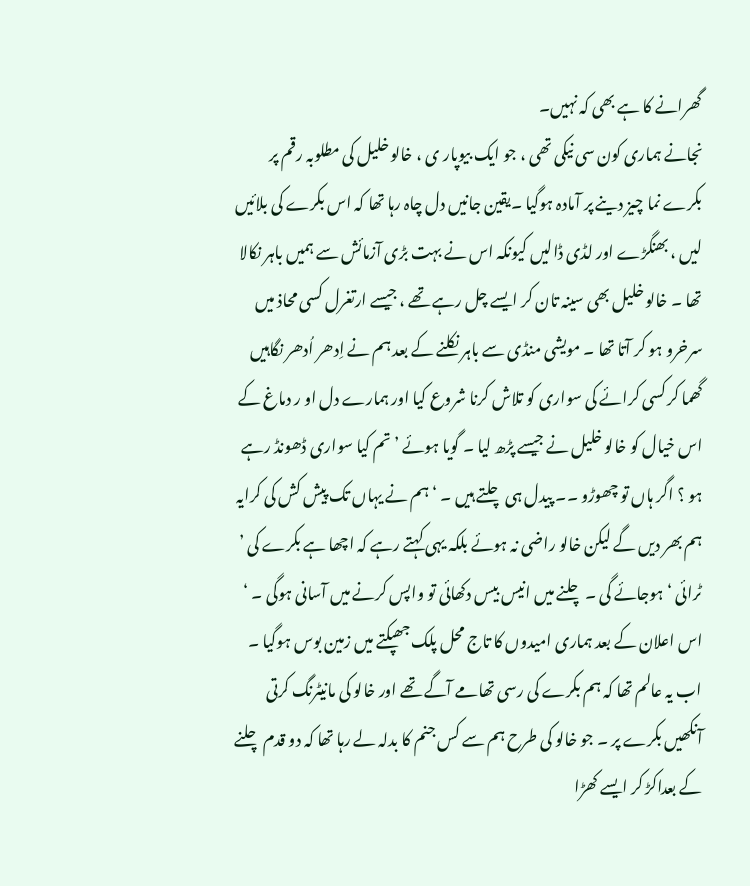گھرانے کا ہے بھی کہ نہیں۔
نجانے ہماری کون سی نیکی تھی ، جو ایک بیوپار ی ، خالو خلیل کی مطلوبہ رقم پر بکرے نما چیز دینے پر آمادہ ہوگیا ۔یقین جانیں دل چاہ رہا تھا کہ اس بکرے کی بلائیں لیں ، بھنگڑے اور لڈی ڈالیں کیونکہ اس نے بہت بڑی آزمائش سے ہمیں باہر نکالا تھا ۔ خالو خلیل بھی سینہ تان کر ایسے چل رہے تھے ، جیسے ارتغرل کسی محاذ میں سرخرو ہو کر آتا تھا ۔ مویشی منڈی سے باہر نکلنے کے بعد ہم نے اِدھر اُدھر نگاہیں گھما کر کسی کرائے کی سواری کو تلاش کرنا شروع کیا اور ہمارے دل او ر دماغ کے اس خیال کو خالو خلیل نے جیسے پڑھ لیا ۔ گویا ہوئے ’ تم کیا سواری ڈھونڈ رہے ہو ؟ اگر ہاں تو چھوڑو ۔۔ پیدل ہی چلتے ہیں ۔ ‘ ہم نے یہاں تک پیش کش کی کرایہ ہم بھر دیں گے لیکن خالو راضی نہ ہوئے بلکہ یہی کہتے رہے کہ اچھا ہے بکرے کی ’ ٹرائی ‘ ہوجائے گی ۔ چلنے میں انیس بیس دکھائی تو واپس کرنے میں آسانی ہوگی ۔ ‘ اس اعلان کے بعد ہماری امیدوں کا تاج محل پلک جھپکتے میں زمین بوس ہوگیا ۔
اب یہ عالم تھا کہ ہم بکرے کی رسی تھامے آگے تھے اور خالو کی مانیٹرنگ کرتی آنکھیں بکرے پر ۔ جو خالو کی طرح ہم سے کس جنم کا بدلہ لے رہا تھا کہ دو قدم چلنے کے بعداکڑ کر ایسے کھڑا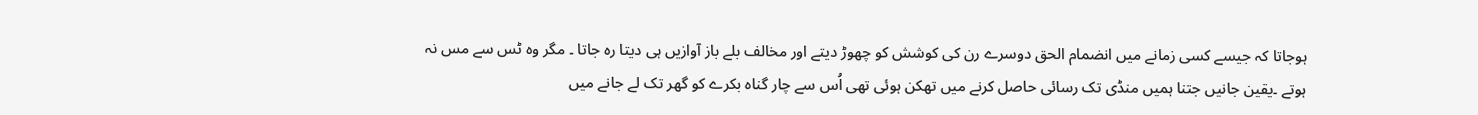ہوجاتا کہ جیسے کسی زمانے میں انضمام الحق دوسرے رن کی کوشش کو چھوڑ دیتے اور مخالف بلے باز آوازیں ہی دیتا رہ جاتا ۔ مگر وہ ٹس سے مس نہ ہوتے ۔یقین جانیں جتنا ہمیں منڈی تک رسائی حاصل کرنے میں تھکن ہوئی تھی اُس سے چار گناہ بکرے کو گھر تک لے جانے میں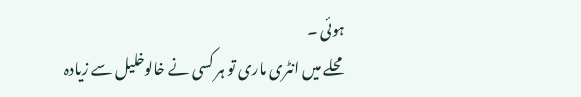ہوئی ۔
محلے میں انٹری ماری تو ہر کسی نے خالوخلیل سے زیادہ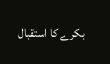بکرے کا استقبال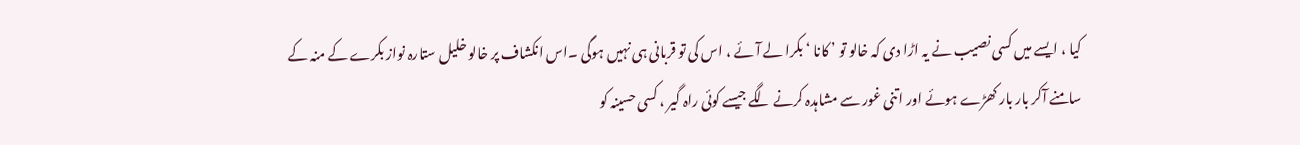کیا ، ایسے میں کسی نصیب نے یہ اڑا دی کہ خالو تو ’ کانا ‘ بکرا لے آئے ، اس کی تو قربانی ہی نہیں ہوگی ۔اس انکشاف پر خالو خلیل ستارہ نواز بکرے کے منہ کے سامنے آکر بار بار کھڑے ہوئے اور اتنی غور سے مشاہدہ کرنے لگے جیسے کوئی راہ گیر ، کسی حسینہ کو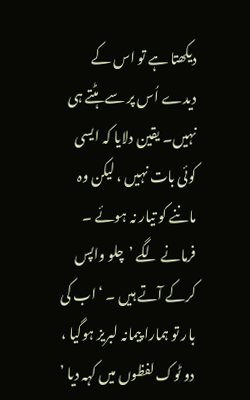دیکھتا ہے تو اس کے دیدے اُس پر سے ہٹتے ہی نہیں۔ یقین دلایا کہ ایسی کوئی بات نہیں ، لیکن وہ ماننے کو تیار نہ ہوئے ۔ فرمانے لگے ’چلو واپس کرکے آتے ہیں ۔ ‘ اب کی بار تو ہمارا پیمانہ لبریز ہوگیا ، دو ٹوک لفظوں میں کہہ دیا ’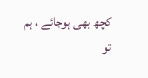کچھ بھی ہوجائے ، ہم تو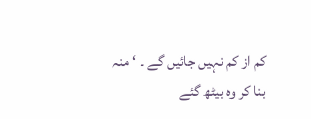کم از کم نہیں جائیں گے ۔ ‘ منہ بنا کر وہ بیٹھ گئے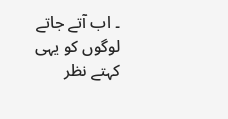۔ اب آتے جاتے لوگوں کو یہی کہتے نظر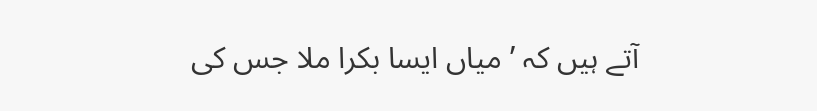آتے ہیں کہ ’ میاں ایسا بکرا ملا جس کی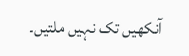آنکھیں تک نہیں ملتیں۔